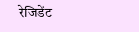रेजिडेंट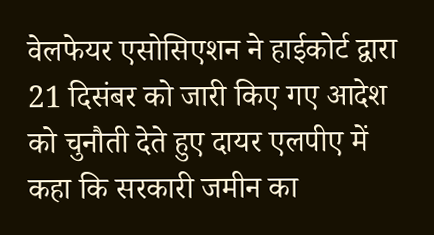वेलफेयर एसोसिएशन ने हाईकोर्ट द्वारा 21 दिसंबर को जारी किए गए आदेश को चुनौती देते हुए दायर एलपीए में कहा कि सरकारी जमीन का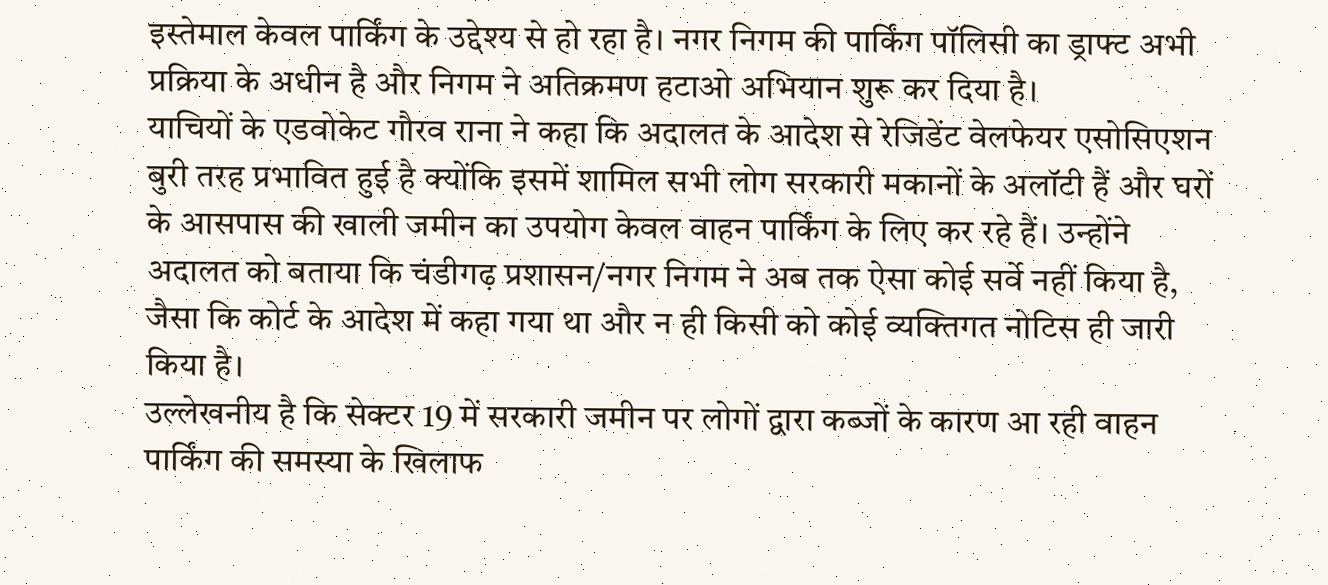इस्तेमाल केवल पार्किंग के उद्देश्य से हो रहा है। नगर निगम की पार्किंग पॉलिसी का ड्राफ्ट अभी प्रक्रिया के अधीन है और निगम ने अतिक्रमण हटाओ अभियान शुरू कर दिया है।
याचियों के एडवोकेट गौरव राना ने कहा कि अदालत के आदेश से रेजिडेंट वेलफेयर एसोसिएशन बुरी तरह प्रभावित हुई है क्योंकि इसमें शामिल सभी लोग सरकारी मकानों के अलॉटी हैं और घरों के आसपास की खाली जमीन का उपयोग केवल वाहन पार्किंग के लिए कर रहे हैं। उन्होंने अदालत को बताया कि चंडीगढ़ प्रशासन/नगर निगम ने अब तक ऐसा कोई सर्वे नहीं किया है, जैसा कि कोर्ट के आदेश में कहा गया था और न ही किसी को कोई व्यक्तिगत नोटिस ही जारी किया है।
उल्लेखनीय है कि सेक्टर 19 में सरकारी जमीन पर लोगों द्वारा कब्जों के कारण आ रही वाहन पार्किंग की समस्या के खिलाफ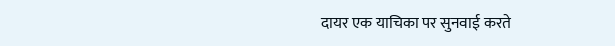दायर एक याचिका पर सुनवाई करते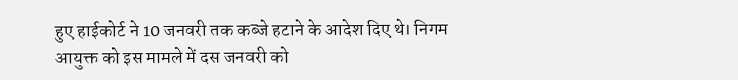हुए हाईकोर्ट ने 10 जनवरी तक कब्जे हटाने के आदेश दिए थे। निगम आयुक्त को इस मामले में दस जनवरी को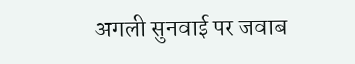अगली सुनवाई पर जवाब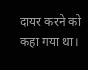दायर करने को कहा गया था।